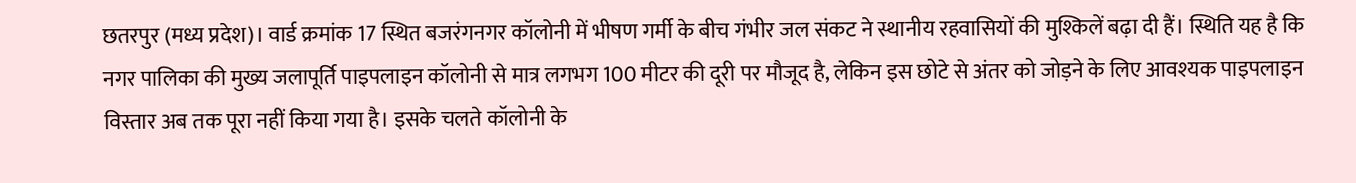छतरपुर (मध्य प्रदेश)। वार्ड क्रमांक 17 स्थित बजरंगनगर कॉलोनी में भीषण गर्मी के बीच गंभीर जल संकट ने स्थानीय रहवासियों की मुश्किलें बढ़ा दी हैं। स्थिति यह है कि नगर पालिका की मुख्य जलापूर्ति पाइपलाइन कॉलोनी से मात्र लगभग 100 मीटर की दूरी पर मौजूद है, लेकिन इस छोटे से अंतर को जोड़ने के लिए आवश्यक पाइपलाइन विस्तार अब तक पूरा नहीं किया गया है। इसके चलते कॉलोनी के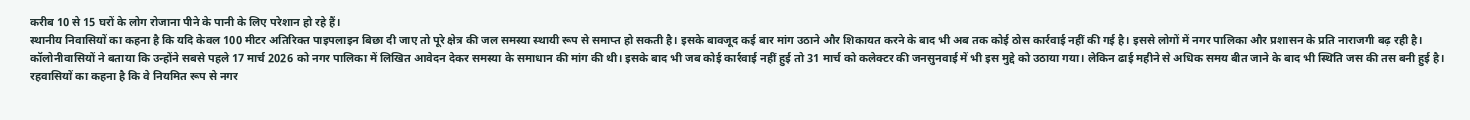करीब 10 से 15 घरों के लोग रोजाना पीने के पानी के लिए परेशान हो रहे हैं।
स्थानीय निवासियों का कहना है कि यदि केवल 100 मीटर अतिरिक्त पाइपलाइन बिछा दी जाए तो पूरे क्षेत्र की जल समस्या स्थायी रूप से समाप्त हो सकती है। इसके बावजूद कई बार मांग उठाने और शिकायत करने के बाद भी अब तक कोई ठोस कार्रवाई नहीं की गई है। इससे लोगों में नगर पालिका और प्रशासन के प्रति नाराजगी बढ़ रही है।
कॉलोनीवासियों ने बताया कि उन्होंने सबसे पहले 17 मार्च 2026 को नगर पालिका में लिखित आवेदन देकर समस्या के समाधान की मांग की थी। इसके बाद भी जब कोई कार्रवाई नहीं हुई तो 31 मार्च को कलेक्टर की जनसुनवाई में भी इस मुद्दे को उठाया गया। लेकिन ढाई महीने से अधिक समय बीत जाने के बाद भी स्थिति जस की तस बनी हुई है।
रहवासियों का कहना है कि वे नियमित रूप से नगर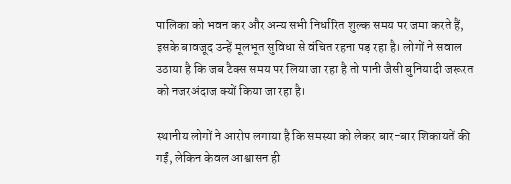पालिका को भवन कर और अन्य सभी निर्धारित शुल्क समय पर जमा करते हैं, इसके बावजूद उन्हें मूलभूत सुविधा से वंचित रहना पड़ रहा है। लोगों ने सवाल उठाया है कि जब टैक्स समय पर लिया जा रहा है तो पानी जैसी बुनियादी जरूरत को नजरअंदाज क्यों किया जा रहा है।

स्थानीय लोगों ने आरोप लगाया है कि समस्या को लेकर बार-बार शिकायतें की गईं, लेकिन केवल आश्वासन ही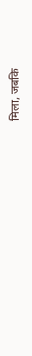मिला, जबकि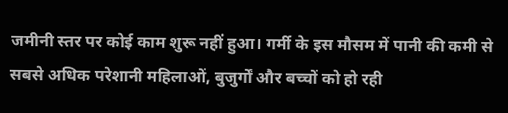जमीनी स्तर पर कोई काम शुरू नहीं हुआ। गर्मी के इस मौसम में पानी की कमी से सबसे अधिक परेशानी महिलाओं, बुजुर्गों और बच्चों को हो रही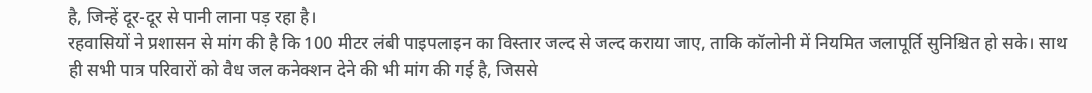है, जिन्हें दूर-दूर से पानी लाना पड़ रहा है।
रहवासियों ने प्रशासन से मांग की है कि 100 मीटर लंबी पाइपलाइन का विस्तार जल्द से जल्द कराया जाए, ताकि कॉलोनी में नियमित जलापूर्ति सुनिश्चित हो सके। साथ ही सभी पात्र परिवारों को वैध जल कनेक्शन देने की भी मांग की गई है, जिससे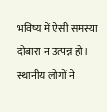भविष्य में ऐसी समस्या दोबारा न उत्पन्न हो।
स्थानीय लोगों ने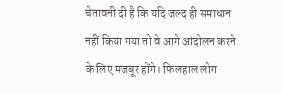चेतावनी दी है कि यदि जल्द ही समाधान नहीं किया गया तो वे आगे आंदोलन करने के लिए मजबूर होंगे। फिलहाल लोग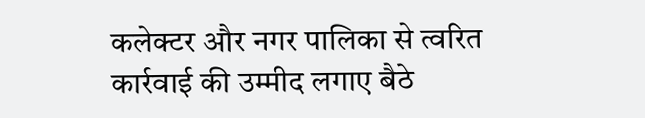कलेक्टर और नगर पालिका से त्वरित कार्रवाई की उम्मीद लगाए बैठे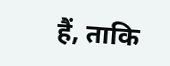हैं, ताकि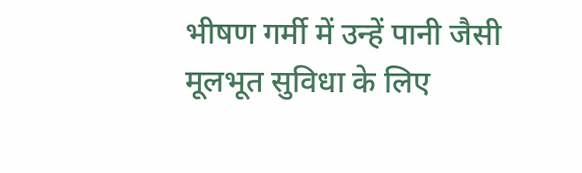भीषण गर्मी में उन्हें पानी जैसी मूलभूत सुविधा के लिए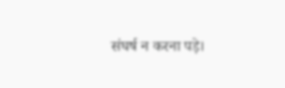संघर्ष न करना पड़े।